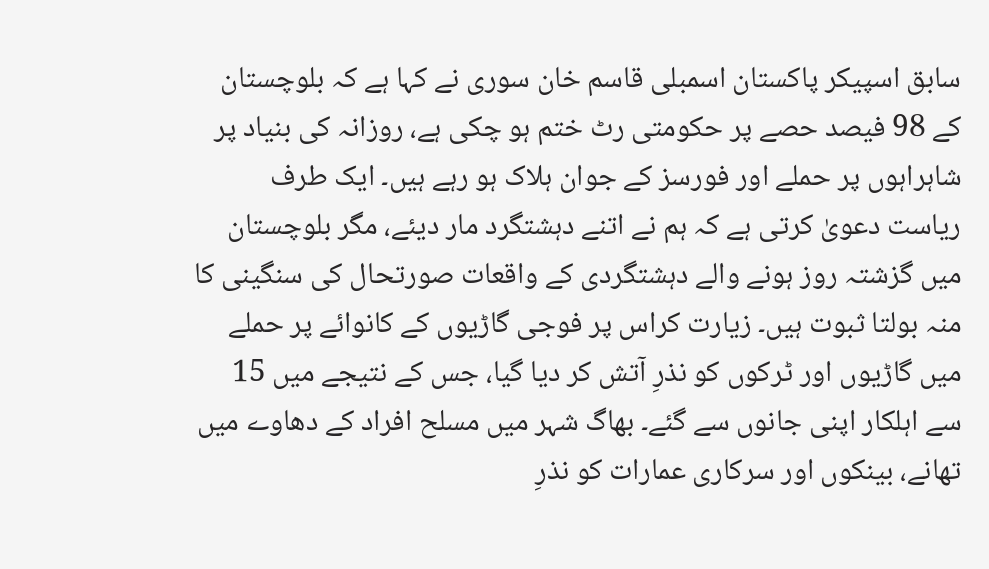سابق اسپیکر پاکستان اسمبلی قاسم خان سوری نے کہا ہے کہ بلوچستان کے 98 فیصد حصے پر حکومتی رٹ ختم ہو چکی ہے، روزانہ کی بنیاد پر شاہراہوں پر حملے اور فورسز کے جوان ہلاک ہو رہے ہیں۔ ایک طرف ریاست دعویٰ کرتی ہے کہ ہم نے اتنے دہشتگرد مار دیئے، مگر بلوچستان میں گزشتہ روز ہونے والے دہشتگردی کے واقعات صورتحال کی سنگینی کا منہ بولتا ثبوت ہیں۔ زیارت کراس پر فوجی گاڑیوں کے کانوائے پر حملے میں گاڑیوں اور ٹرکوں کو نذرِ آتش کر دیا گیا، جس کے نتیجے میں 15 سے اہلکار اپنی جانوں سے گئے۔ بھاگ شہر میں مسلح افراد کے دھاوے میں تھانے، بینکوں اور سرکاری عمارات کو نذرِ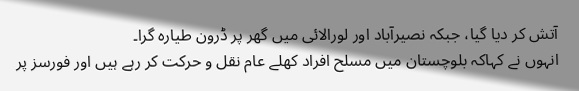آتش کر دیا گیا، جبکہ نصیرآباد اور لورالائی میں گھر پر ڈرون طیارہ گرا۔
انہوں نے کہاکہ بلوچستان میں مسلح افراد کھلے عام نقل و حرکت کر رہے ہیں اور فورسز پر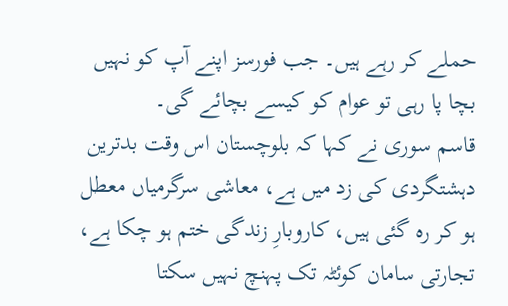حملے کر رہے ہیں۔ جب فورسز اپنے آپ کو نہیں بچا پا رہی تو عوام کو کیسے بچائے گی۔
قاسم سوری نے کہا کہ بلوچستان اس وقت بدترین دہشتگردی کی زد میں ہے، معاشی سرگرمیاں معطل ہو کر رہ گئی ہیں، کاروبارِ زندگی ختم ہو چکا ہے، تجارتی سامان کوئٹہ تک پہنچ نہیں سکتا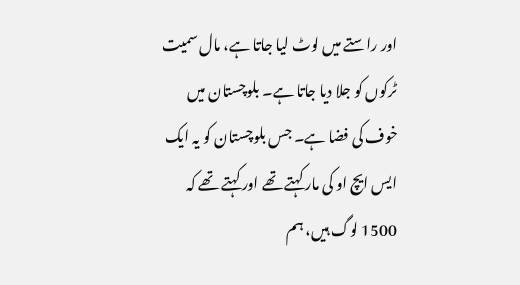اور راستے میں لوٹ لیا جاتا ہے، مال سمیت ٹرکوں کو جلا دیا جاتا ہے۔ بلوچستان میں خوف کی فضا ہے۔ جس بلوچستان کو یہ ایک ایس ایچ او کی مار کہتے تھے اور کہتے تھے کہ 1500 لوگ ہیں، ہم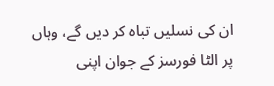ان کی نسلیں تباہ کر دیں گے، وہاں پر الٹا فورسز کے جوان اپنی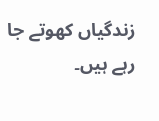زندگیاں کھوتے جا رہے ہیں۔